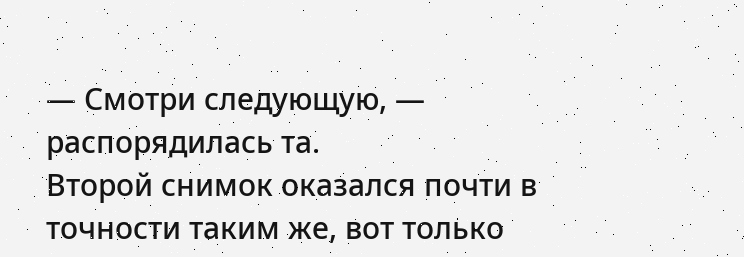— Смотри следующую, — распорядилась та.
Второй снимок оказался почти в точности таким же, вот только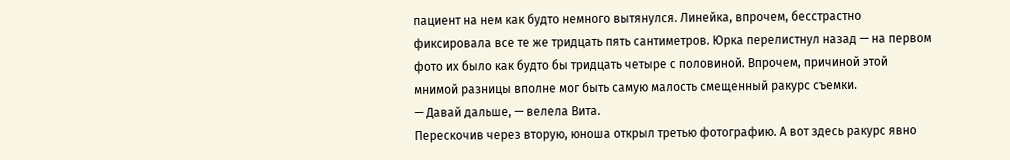пациент на нем как будто немного вытянулся. Линейка, впрочем, бесстрастно фиксировала все те же тридцать пять сантиметров. Юрка перелистнул назад — на первом фото их было как будто бы тридцать четыре с половиной. Впрочем, причиной этой мнимой разницы вполне мог быть самую малость смещенный ракурс съемки.
— Давай дальше, — велела Вита.
Перескочив через вторую, юноша открыл третью фотографию. А вот здесь ракурс явно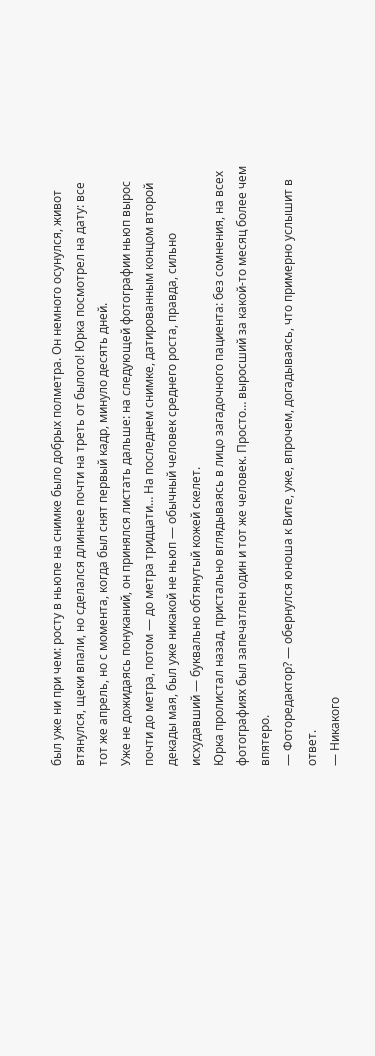был уже ни при чем: росту в ньюпе на снимке было добрых полметра. Он немного осунулся, живот втянулся, щеки впали, но сделался длиннее почти на треть от былого! Юрка посмотрел на дату: все тот же апрель, но с момента, когда был снят первый кадр, минуло десять дней.
Уже не дожидаясь понуканий, он принялся листать дальше: на следующей фотографии ньюп вырос почти до метра, потом — до метра тридцати… На последнем снимке, датированным концом второй декады мая, был уже никакой не ньюп — обычный человек среднего роста, правда, сильно исхудавший — буквально обтянутый кожей скелет.
Юрка пролистал назад, пристально вглядываясь в лицо загадочного пациента: без сомнения, на всех фотографиях был запечатлен один и тот же человек. Просто… выросший за какой-то месяц более чем впятеро.
— Фоторедактор? — обернулся юноша к Вите, уже, впрочем, догадываясь, что примерно услышит в ответ.
— Никакого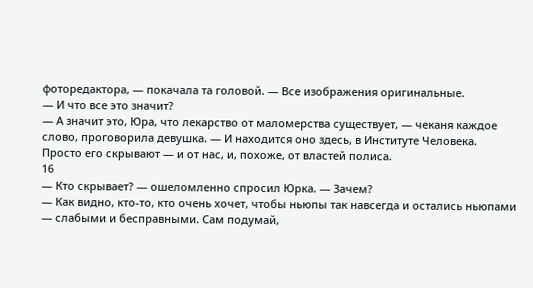фоторедактора, — покачала та головой. — Все изображения оригинальные.
— И что все это значит?
— А значит это, Юра, что лекарство от маломерства существует, — чеканя каждое слово, проговорила девушка. — И находится оно здесь, в Институте Человека. Просто его скрывают — и от нас, и, похоже, от властей полиса.
16
— Кто скрывает? — ошеломленно спросил Юрка. — Зачем?
— Как видно, кто-то, кто очень хочет, чтобы ньюпы так навсегда и остались ньюпами — слабыми и бесправными. Сам подумай,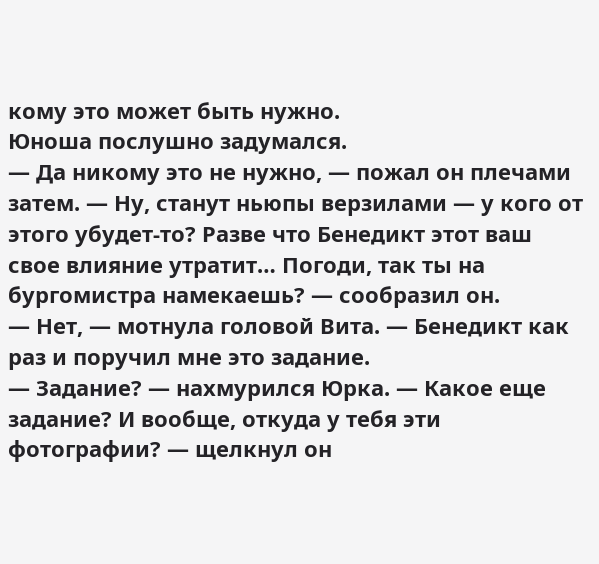кому это может быть нужно.
Юноша послушно задумался.
— Да никому это не нужно, — пожал он плечами затем. — Ну, станут ньюпы верзилами — у кого от этого убудет-то? Разве что Бенедикт этот ваш свое влияние утратит… Погоди, так ты на бургомистра намекаешь? — сообразил он.
— Нет, — мотнула головой Вита. — Бенедикт как раз и поручил мне это задание.
— Задание? — нахмурился Юрка. — Какое еще задание? И вообще, откуда у тебя эти фотографии? — щелкнул он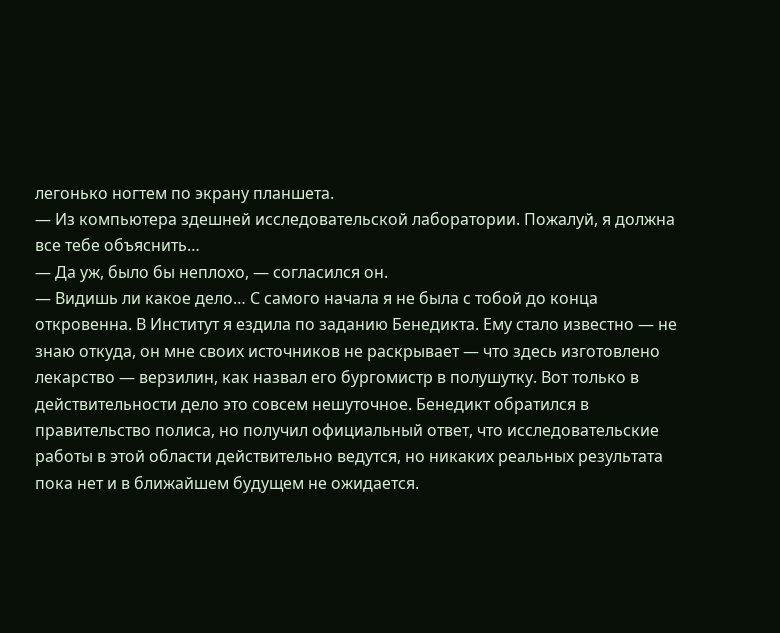легонько ногтем по экрану планшета.
— Из компьютера здешней исследовательской лаборатории. Пожалуй, я должна все тебе объяснить…
— Да уж, было бы неплохо, — согласился он.
— Видишь ли какое дело… С самого начала я не была с тобой до конца откровенна. В Институт я ездила по заданию Бенедикта. Ему стало известно — не знаю откуда, он мне своих источников не раскрывает — что здесь изготовлено лекарство — верзилин, как назвал его бургомистр в полушутку. Вот только в действительности дело это совсем нешуточное. Бенедикт обратился в правительство полиса, но получил официальный ответ, что исследовательские работы в этой области действительно ведутся, но никаких реальных результата пока нет и в ближайшем будущем не ожидается.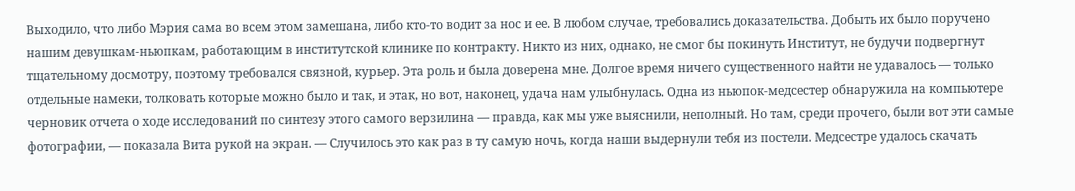Выходило, что либо Мэрия сама во всем этом замешана, либо кто-то водит за нос и ее. В любом случае, требовались доказательства. Добыть их было поручено нашим девушкам-ньюпкам, работающим в институтской клинике по контракту. Никто из них, однако, не смог бы покинуть Институт, не будучи подвергнут тщательному досмотру, поэтому требовался связной, курьер. Эта роль и была доверена мне. Долгое время ничего существенного найти не удавалось — только отдельные намеки, толковать которые можно было и так, и этак, но вот, наконец, удача нам улыбнулась. Одна из ньюпок-медсестер обнаружила на компьютере черновик отчета о ходе исследований по синтезу этого самого верзилина — правда, как мы уже выяснили, неполный. Но там, среди прочего, были вот эти самые фотографии, — показала Вита рукой на экран. — Случилось это как раз в ту самую ночь, когда наши выдернули тебя из постели. Медсестре удалось скачать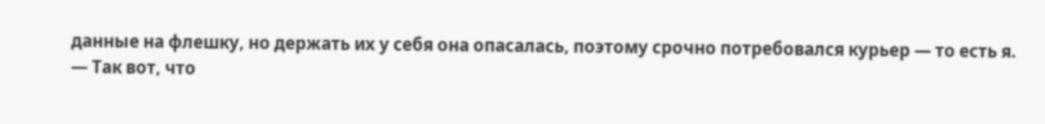данные на флешку, но держать их у себя она опасалась, поэтому срочно потребовался курьер — то есть я.
— Так вот, что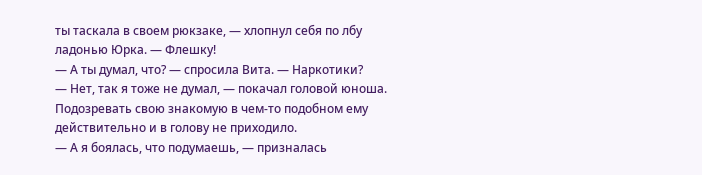ты таскала в своем рюкзаке, — хлопнул себя по лбу ладонью Юрка. — Флешку!
— А ты думал, что? — спросила Вита. — Наркотики?
— Нет, так я тоже не думал, — покачал головой юноша. Подозревать свою знакомую в чем-то подобном ему действительно и в голову не приходило.
— А я боялась, что подумаешь, — призналась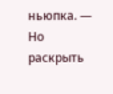ньюпка. — Но раскрыть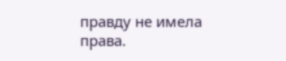правду не имела права.